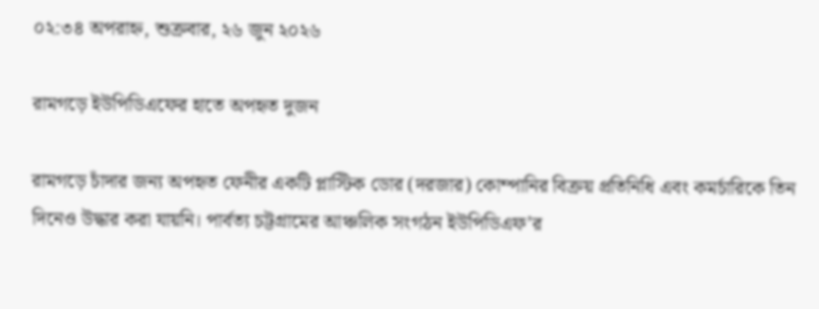০২:৩৪ অপরাহ্ন, শুক্রবার, ২৬ জুন ২০২৬

রামগড়ে ইউপিডিএফের হাতে অপহৃত দুজন

রামগড়ে চাঁদার জন্য অপহৃত ফেনীর একটি প্লাস্টিক ডোর (দরজার) কোম্পানির বিক্রয় প্রতিনিধি এবং কমর্চারিকে তিন দিনেও উদ্ধার করা যায়নি। পার্বত্য চট্টগ্রামের আঞ্চলিক সংগঠন ইউপিডিএফ’র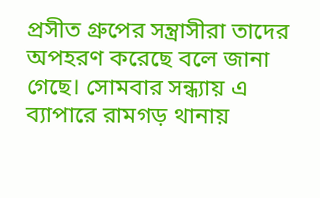প্রসীত গ্রুপের সন্ত্রাসীরা তাদের অপহরণ করেছে বলে জানা গেছে। সোমবার সন্ধ্যায় এ ব্যাপারে রামগড় থানায়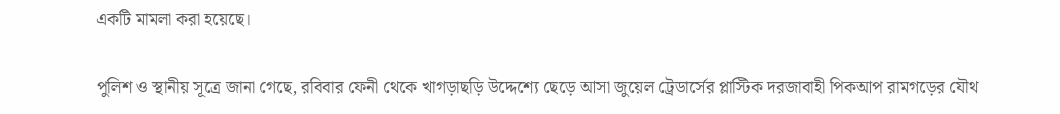একটি মামলা করা হয়েছে।

পুলিশ ও স্থানীয় সূত্রে জানা গেছে, রবিবার ফেনী থেকে খাগড়াছড়ি উদ্দেশ্যে ছেড়ে আসা জুয়েল ট্রেডার্সের প্লাস্টিক দরজাবাহী পিকআপ রামগড়ের যৌথ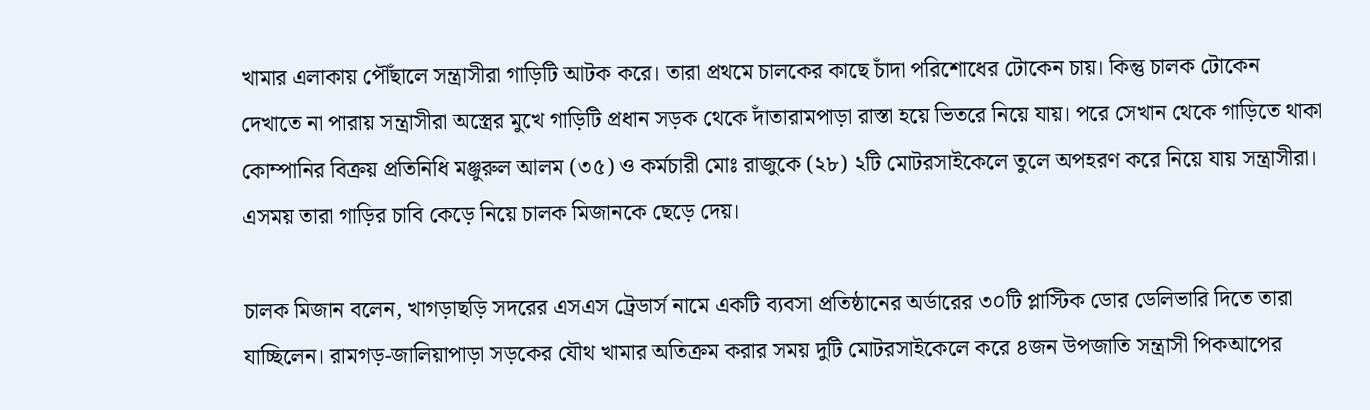খামার এলাকায় পৌঁছালে সন্ত্রাসীরা গাড়িটি আটক করে। তারা প্রথমে চালকের কাছে চাঁদা পরিশোধের টোকেন চায়। কিন্তু চালক টোকেন দেখাতে না পারায় সন্ত্রাসীরা অস্ত্রের মুখে গাড়িটি প্রধান সড়ক থেকে দাঁতারামপাড়া রাস্তা হয়ে ভিতরে নিয়ে যায়। পরে সেখান থেকে গাড়িতে থাকা কোম্পানির বিক্রয় প্রতিনিধি মঞ্জুরুল আলম (৩৫) ও কর্মচারী মোঃ রাজুকে (২৮) ২টি মোটরসাইকেলে তুলে অপহরণ করে নিয়ে যায় সন্ত্রাসীরা। এসময় তারা গাড়ির চাবি কেড়ে নিয়ে চালক মিজানকে ছেড়ে দেয়।

চালক মিজান বলেন, খাগড়াছড়ি সদরের এসএস ট্রেডার্স নামে একটি ব্যবসা প্রতিষ্ঠানের অর্ডারের ৩০টি প্লাস্টিক ডোর ডেলিভারি দিতে তারা যাচ্ছিলেন। রামগড়-জালিয়াপাড়া সড়কের যৌথ খামার অতিক্রম করার সময় দুটি মোটরসাইকেলে করে ৪জন উপজাতি সন্ত্রাসী পিকআপের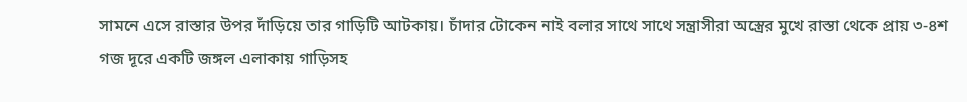সামনে এসে রাস্তার উপর দাঁড়িয়ে তার গাড়িটি আটকায়। চাঁদার টোকেন নাই বলার সাথে সাথে সন্ত্রাসীরা অস্ত্রের মুখে রাস্তা থেকে প্রায় ৩-৪শ গজ দূরে একটি জঙ্গল এলাকায় গাড়িসহ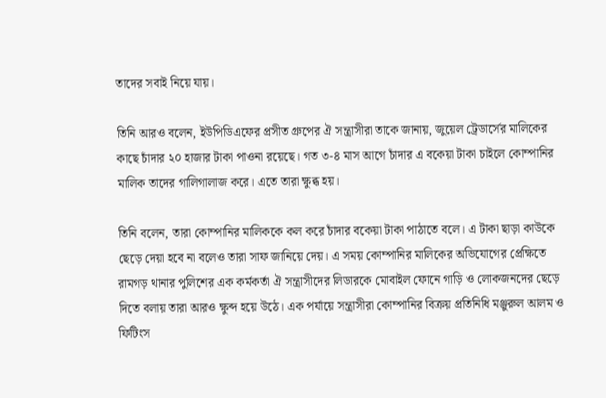তাদের সবাই নিয়ে যায়।

তিনি আরও বলেন, ইউপিডিএফের প্রসীত গ্রুপের ঐ সন্ত্রাসীরা তাকে জানায়, জুয়েল ট্রেডার্সের মালিকের কাছে চাঁদার ২০ হাজার টাকা পাওনা রয়েছে। গত ৩-৪ মাস আগে চাঁদার এ বকেয়া টাকা চাইলে কোম্পানির মালিক তাদের গালিগালাজ করে। এতে তারা ক্ষুব্ধ হয়।

তিনি বলেন, তারা কোম্পানির মালিককে কল করে চাঁদার বকেয়া টাকা পাঠাতে বলে। এ টাকা ছাড়া কাউকে ছেড়ে দেয়া হবে না বলেও তারা সাফ জানিয়ে দেয়। এ সময় কোম্পানির মালিকের অভিযোগের প্রেক্ষিতে রামগড় থানার পুলিশের এক কর্মকর্তা ঐ সন্ত্রাসীদের লিডারকে মোবাইল ফোনে গাড়ি ও লোকজনদের ছেড়ে দিতে বলায় তারা আরও ক্ষুব্দ হয়ে উঠে। এক পর্যায়ে সন্ত্রাসীরা কোম্পানির বিক্রয় প্রতিনিধি মঞ্জুরুল আলম ও ফিটিংস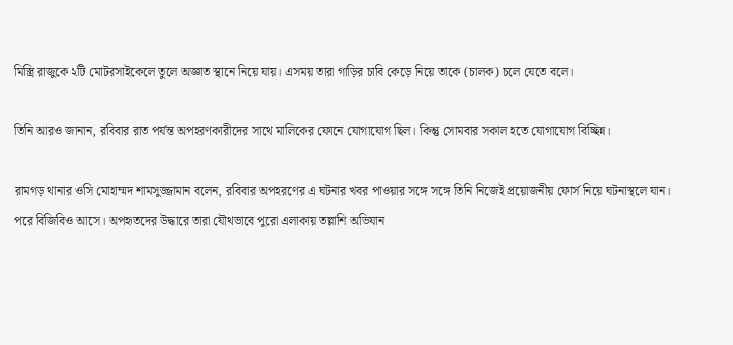মিস্ত্রি রাজুকে ২টি মোটরসাইকেলে তুলে অজ্ঞাত স্থানে নিয়ে যায়। এসময় তারা গাড়ির চাবি কেড়ে নিয়ে তাকে (চালক) চলে যেতে বলে।

তিনি আরও জানান, রবিবার রাত পর্যন্ত অপহরণকারীদের সাথে মালিকের ফোনে যোগাযোগ ছিল। কিন্তু সোমবার সকাল হতে যোগাযোগ বিচ্ছিন্ন।

রামগড় থানার ওসি মোহাম্মদ শামসুজ্জামান বলেন, রবিবার অপহরণের এ ঘটনার খবর পাওয়ার সঙ্গে সঙ্গে তিনি নিজেই প্রয়োজনীয় ফোর্স নিয়ে ঘটনাস্থলে যান। পরে বিজিবিও আসে। অপহৃতদের উদ্ধারে তারা যৌথভাবে পুরো এলাকায় তল্লাশি অভিযান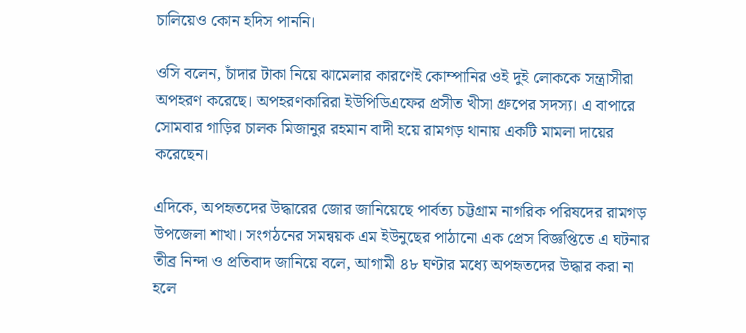চালিয়েও কোন হদিস পাননি।

ওসি বলেন, চাঁদার টাকা নিয়ে ঝামেলার কারণেই কোম্পানির ওই দুই লোককে সন্ত্রাসীরা অপহরণ করেছে। অপহরণকারিরা ইউপিডিএফের প্রসীত খীসা গ্রুপের সদস্য। এ বাপারে সোমবার গাড়ির চালক মিজানুর রহমান বাদী হয়ে রামগড় থানায় একটি মামলা দায়ের করেছেন।

এদিকে, অপহৃতদের উদ্ধারের জোর জানিয়েছে পার্বত্য চট্টগ্রাম নাগরিক পরিষদের রামগড় উপজেলা শাখা। সংগঠনের সমন্বয়ক এম ইউনুছের পাঠানো এক প্রেস বিজ্ঞপ্তিতে এ ঘটনার তীব্র নিন্দা ও প্রতিবাদ জানিয়ে বলে, আগামী ৪৮ ঘণ্টার মধ্যে অপহৃতদের উদ্ধার করা না হলে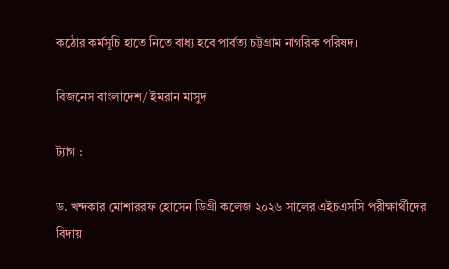কঠোর কর্মসূচি হাতে নিতে বাধ্য হবে পার্বত্য চট্টগ্রাম নাগরিক পরিষদ।

বিজনেস বাংলাদেশ/ ইমরান মাসুদ

ট্যাগ :

ড. খন্দকার মোশাররফ হোসেন ডিগ্রী কলেজ ২০২৬ সালের এইচএসসি পরীক্ষার্থীদের বিদায়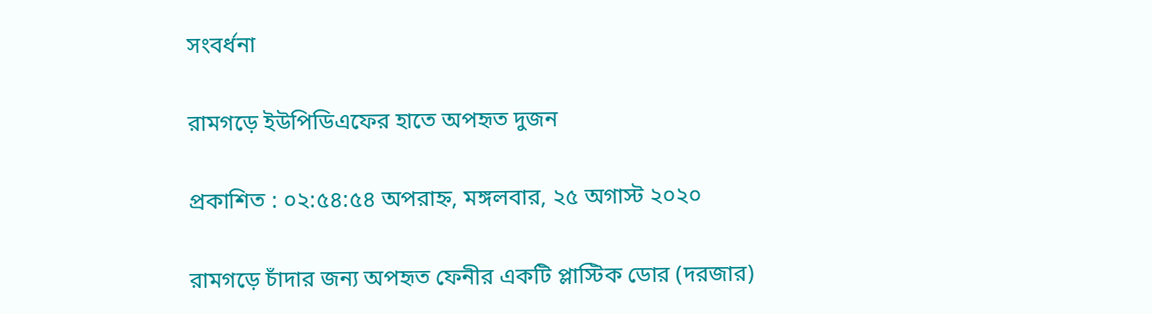সংবর্ধনা

রামগড়ে ইউপিডিএফের হাতে অপহৃত দুজন

প্রকাশিত : ০২:৫৪:৫৪ অপরাহ্ন, মঙ্গলবার, ২৫ অগাস্ট ২০২০

রামগড়ে চাঁদার জন্য অপহৃত ফেনীর একটি প্লাস্টিক ডোর (দরজার)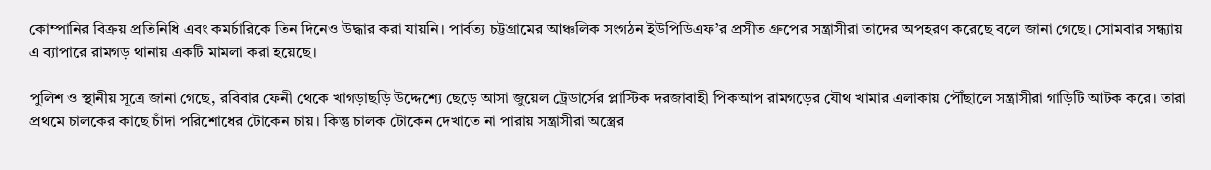কোম্পানির বিক্রয় প্রতিনিধি এবং কমর্চারিকে তিন দিনেও উদ্ধার করা যায়নি। পার্বত্য চট্টগ্রামের আঞ্চলিক সংগঠন ইউপিডিএফ’র প্রসীত গ্রুপের সন্ত্রাসীরা তাদের অপহরণ করেছে বলে জানা গেছে। সোমবার সন্ধ্যায় এ ব্যাপারে রামগড় থানায় একটি মামলা করা হয়েছে।

পুলিশ ও স্থানীয় সূত্রে জানা গেছে, রবিবার ফেনী থেকে খাগড়াছড়ি উদ্দেশ্যে ছেড়ে আসা জুয়েল ট্রেডার্সের প্লাস্টিক দরজাবাহী পিকআপ রামগড়ের যৌথ খামার এলাকায় পৌঁছালে সন্ত্রাসীরা গাড়িটি আটক করে। তারা প্রথমে চালকের কাছে চাঁদা পরিশোধের টোকেন চায়। কিন্তু চালক টোকেন দেখাতে না পারায় সন্ত্রাসীরা অস্ত্রের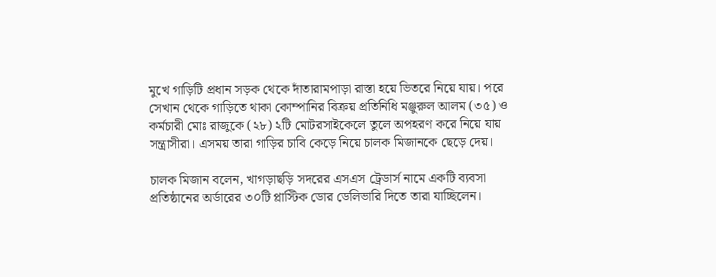মুখে গাড়িটি প্রধান সড়ক থেকে দাঁতারামপাড়া রাস্তা হয়ে ভিতরে নিয়ে যায়। পরে সেখান থেকে গাড়িতে থাকা কোম্পানির বিক্রয় প্রতিনিধি মঞ্জুরুল আলম (৩৫) ও কর্মচারী মোঃ রাজুকে (২৮) ২টি মোটরসাইকেলে তুলে অপহরণ করে নিয়ে যায় সন্ত্রাসীরা। এসময় তারা গাড়ির চাবি কেড়ে নিয়ে চালক মিজানকে ছেড়ে দেয়।

চালক মিজান বলেন, খাগড়াছড়ি সদরের এসএস ট্রেডার্স নামে একটি ব্যবসা প্রতিষ্ঠানের অর্ডারের ৩০টি প্লাস্টিক ডোর ডেলিভারি দিতে তারা যাচ্ছিলেন।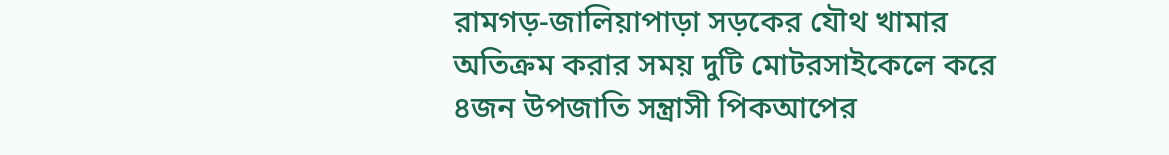রামগড়-জালিয়াপাড়া সড়কের যৌথ খামার অতিক্রম করার সময় দুটি মোটরসাইকেলে করে ৪জন উপজাতি সন্ত্রাসী পিকআপের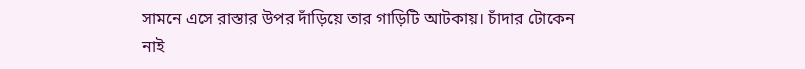সামনে এসে রাস্তার উপর দাঁড়িয়ে তার গাড়িটি আটকায়। চাঁদার টোকেন নাই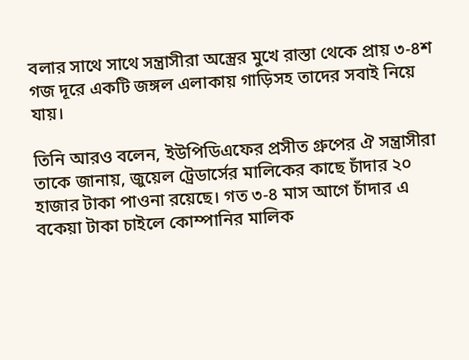বলার সাথে সাথে সন্ত্রাসীরা অস্ত্রের মুখে রাস্তা থেকে প্রায় ৩-৪শ গজ দূরে একটি জঙ্গল এলাকায় গাড়িসহ তাদের সবাই নিয়ে যায়।

তিনি আরও বলেন, ইউপিডিএফের প্রসীত গ্রুপের ঐ সন্ত্রাসীরা তাকে জানায়, জুয়েল ট্রেডার্সের মালিকের কাছে চাঁদার ২০ হাজার টাকা পাওনা রয়েছে। গত ৩-৪ মাস আগে চাঁদার এ বকেয়া টাকা চাইলে কোম্পানির মালিক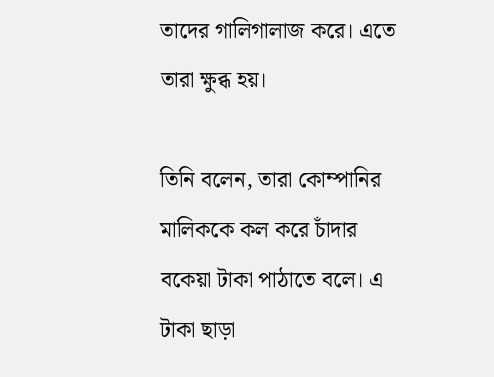তাদের গালিগালাজ করে। এতে তারা ক্ষুব্ধ হয়।

তিনি বলেন, তারা কোম্পানির মালিককে কল করে চাঁদার বকেয়া টাকা পাঠাতে বলে। এ টাকা ছাড়া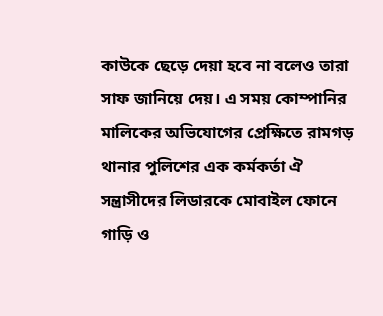কাউকে ছেড়ে দেয়া হবে না বলেও তারা সাফ জানিয়ে দেয়। এ সময় কোম্পানির মালিকের অভিযোগের প্রেক্ষিতে রামগড় থানার পুলিশের এক কর্মকর্তা ঐ সন্ত্রাসীদের লিডারকে মোবাইল ফোনে গাড়ি ও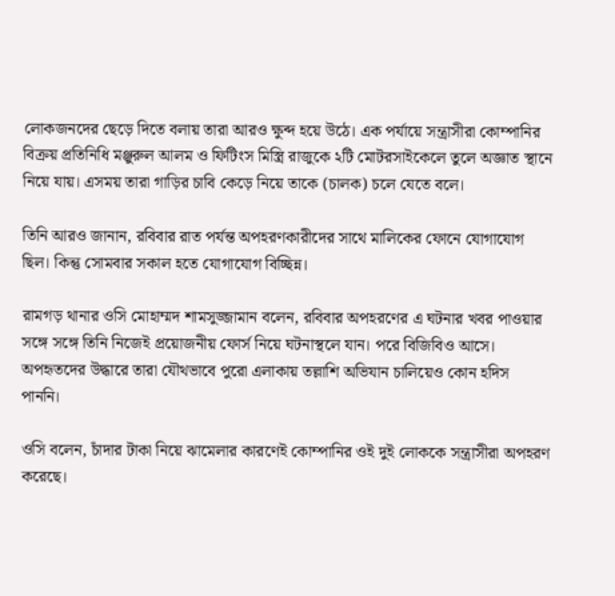লোকজনদের ছেড়ে দিতে বলায় তারা আরও ক্ষুব্দ হয়ে উঠে। এক পর্যায়ে সন্ত্রাসীরা কোম্পানির বিক্রয় প্রতিনিধি মঞ্জুরুল আলম ও ফিটিংস মিস্ত্রি রাজুকে ২টি মোটরসাইকেলে তুলে অজ্ঞাত স্থানে নিয়ে যায়। এসময় তারা গাড়ির চাবি কেড়ে নিয়ে তাকে (চালক) চলে যেতে বলে।

তিনি আরও জানান, রবিবার রাত পর্যন্ত অপহরণকারীদের সাথে মালিকের ফোনে যোগাযোগ ছিল। কিন্তু সোমবার সকাল হতে যোগাযোগ বিচ্ছিন্ন।

রামগড় থানার ওসি মোহাম্মদ শামসুজ্জামান বলেন, রবিবার অপহরণের এ ঘটনার খবর পাওয়ার সঙ্গে সঙ্গে তিনি নিজেই প্রয়োজনীয় ফোর্স নিয়ে ঘটনাস্থলে যান। পরে বিজিবিও আসে। অপহৃতদের উদ্ধারে তারা যৌথভাবে পুরো এলাকায় তল্লাশি অভিযান চালিয়েও কোন হদিস পাননি।

ওসি বলেন, চাঁদার টাকা নিয়ে ঝামেলার কারণেই কোম্পানির ওই দুই লোককে সন্ত্রাসীরা অপহরণ করেছে।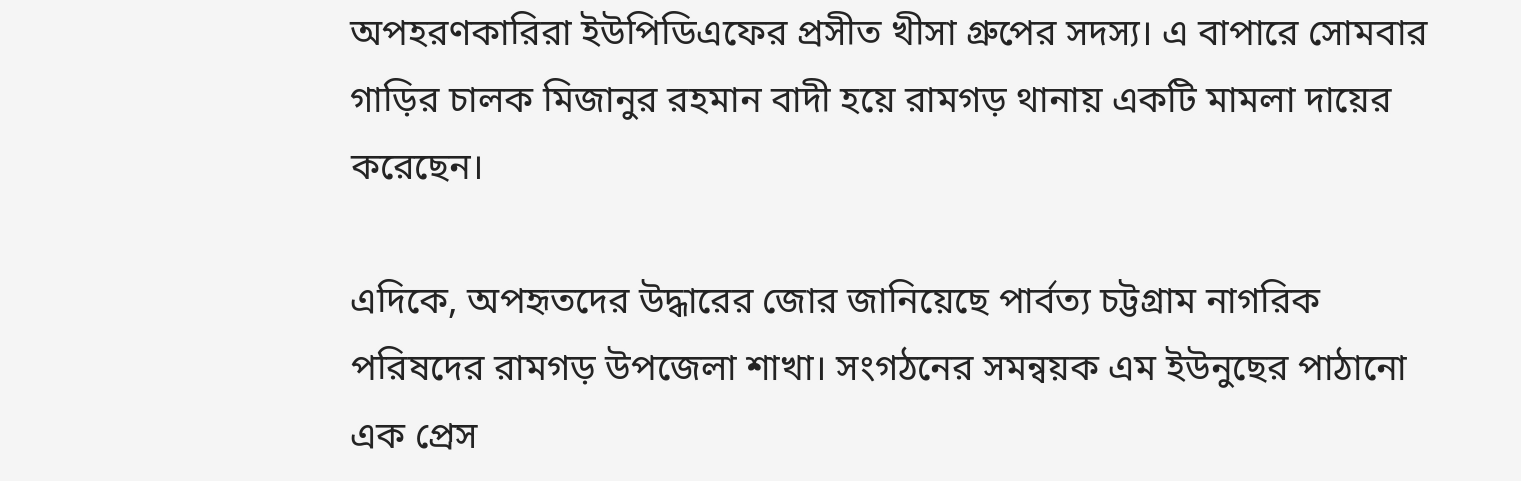অপহরণকারিরা ইউপিডিএফের প্রসীত খীসা গ্রুপের সদস্য। এ বাপারে সোমবার গাড়ির চালক মিজানুর রহমান বাদী হয়ে রামগড় থানায় একটি মামলা দায়ের করেছেন।

এদিকে, অপহৃতদের উদ্ধারের জোর জানিয়েছে পার্বত্য চট্টগ্রাম নাগরিক পরিষদের রামগড় উপজেলা শাখা। সংগঠনের সমন্বয়ক এম ইউনুছের পাঠানো এক প্রেস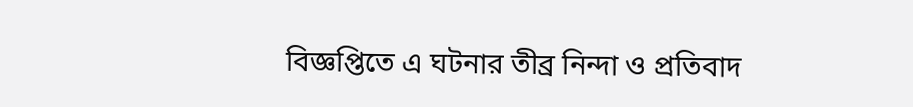বিজ্ঞপ্তিতে এ ঘটনার তীব্র নিন্দা ও প্রতিবাদ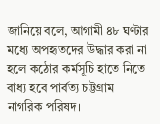জানিয়ে বলে, আগামী ৪৮ ঘণ্টার মধ্যে অপহৃতদের উদ্ধার করা না হলে কঠোর কর্মসূচি হাতে নিতে বাধ্য হবে পার্বত্য চট্টগ্রাম নাগরিক পরিষদ।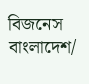বিজনেস বাংলাদেশ/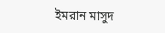ইমরান মাসুদ